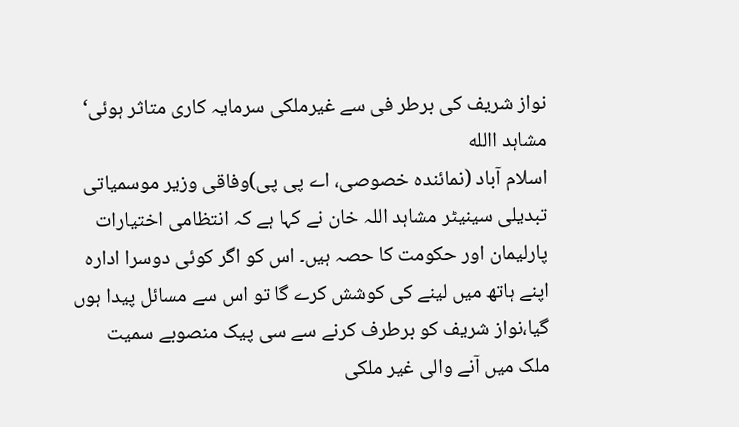نواز شریف کی برطر فی سے غیرملکی سرمایہ کاری متاثر ہوئی‘ مشاہد االله
اسلام آباد (نمائندہ خصوصی، اے پی پی)وفاقی وزیر موسمیاتی تبدیلی سینیٹر مشاہد اللہ خان نے کہا ہے کہ انتظامی اختیارات پارلیمان اور حکومت کا حصہ ہیں۔ اس کو اگر کوئی دوسرا ادارہ اپنے ہاتھ میں لینے کی کوشش کرے گا تو اس سے مسائل پیدا ہوں گیا،نواز شریف کو برطرف کرنے سے سی پیک منصوبے سمیت ملک میں آنے والی غیر ملکی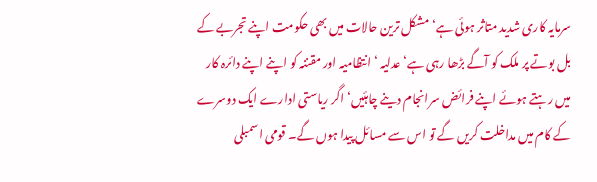سرمایہ کاری شدید متاثر ہوئی ہے‘ مشکل ترین حالات میں بھی حکومت اپنے تجربے کے بل بوتے پر ملک کو آگے بڑھا رہی ہے‘ عدلیہ ‘ انتظامیہ اور مقننہ کو اپنے اپنے دائرہ کار میں رہتے ہوئے اپنے فرائض سرانجام دینے چاہئیں‘ اگر ریاستی ادارے ایک دوسرے کے کام میں مداخلت کریں گے تو اس سے مسائل پیدا ہوں گے۔ قومی اسمبلی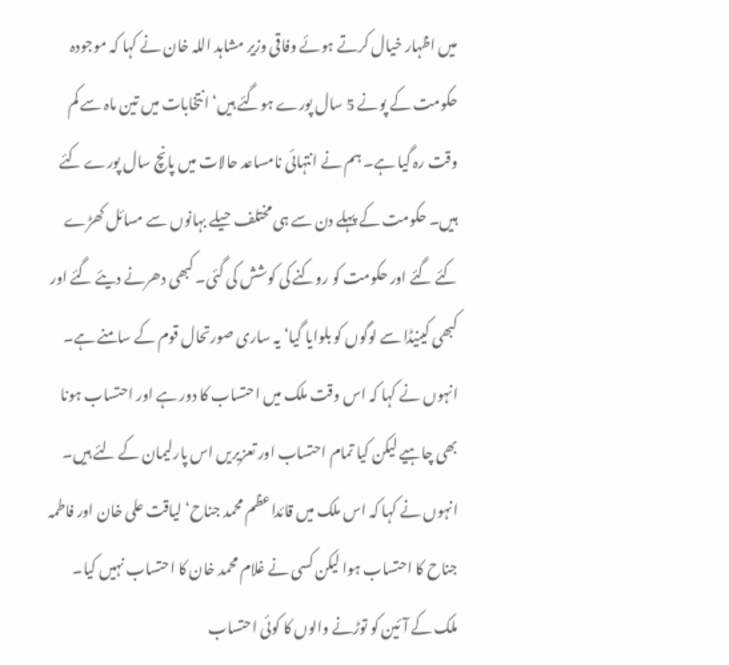میں اظہار خیال کرتے ہوئے وفاقی وزیر مشاہد اللہ خان نے کہا کہ موجودہ حکومت کے پونے 5 سال پورے ہوگئے ہیں‘ انتخابات میں تین ماہ سے کم وقت رہ گیا ہے۔ ہم نے انتہائی نامساعد حالات میں پانچ سال پورے کئے ہیں۔ حکومت کے پہلے دن سے ہی مختلف حیلے بہانوں سے مسائل کھڑے کئے گئے اور حکومت کو روکنے کی کوشش کی گئی۔ کبھی دھرنے دیئے گئے اور کبھی کینیڈا سے لوگوں کو بلوایا گیا‘ یہ ساری صورتحال قوم کے سامنے ہے۔ انہوں نے کہا کہ اس وقت ملک میں احتساب کا دور ہے اور احتساب ہونا بھی چاہیے لیکن کیا تمام احتساب اور تعزیریں اس پارلیمان کے لئے ہیں۔ انہوں نے کہا کہ اس ملک میں قائداعظم محمد جناح‘ لیاقت علی خان اور فاطمہ جناح کا احتساب ہوا لیکن کسی نے غلام محمد خان کا احتساب نہیں کیا۔ ملک کے آئین کو توڑنے والوں کا کوئی احتساب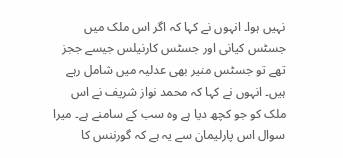نہیں ہوا۔ انہوں نے کہا کہ اگر اس ملک میں جسٹس کیانی اور جسٹس کارنیلس جیسے ججز تھے تو جسٹس منیر بھی عدلیہ میں شامل رہے ہیں۔ انہوں نے کہا کہ محمد نواز شریف نے اس ملک کو جو کچھ دیا ہے وہ سب کے سامنے ہے۔ میرا سوال اس پارلیمان سے یہ ہے کہ گورننس کا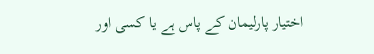اختیار پارلیمان کے پاس ہے یا کسی اور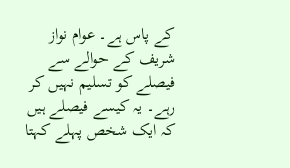کے پاس ہے۔ عوام نواز شریف کے حوالے سے فیصلے کو تسلیم نہیں کر رہے۔ یہ کیسے فیصلے ہیں کہ ایک شخص پہلے کہتا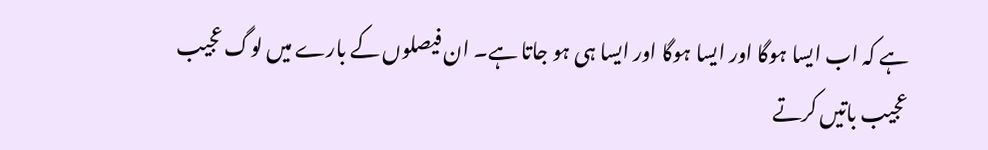ہے کہ اب ایسا ہوگا اور ایسا ہوگا اور ایسا ہی ہو جاتا ہے۔ ان فیصلوں کے بارے میں لوگ عجیب عجیب باتیں کرتے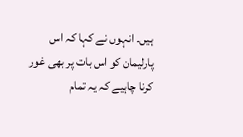ہیں۔ انہوں نے کہا کہ اس پارلیمان کو اس بات پر بھی غور کرنا چاہیے کہ یہ تمام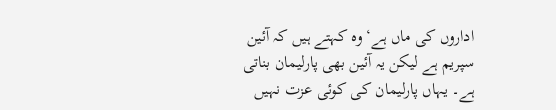اداروں کی ماں ہے‘ وہ کہتے ہیں کہ آئین سپریم ہے لیکن یہ آئین بھی پارلیمان بناتی ہے۔ یہاں پارلیمان کی کوئی عزت نہیں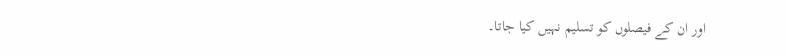اور ان کے فیصلوں کو تسلیم نہیں کیا جاتا۔